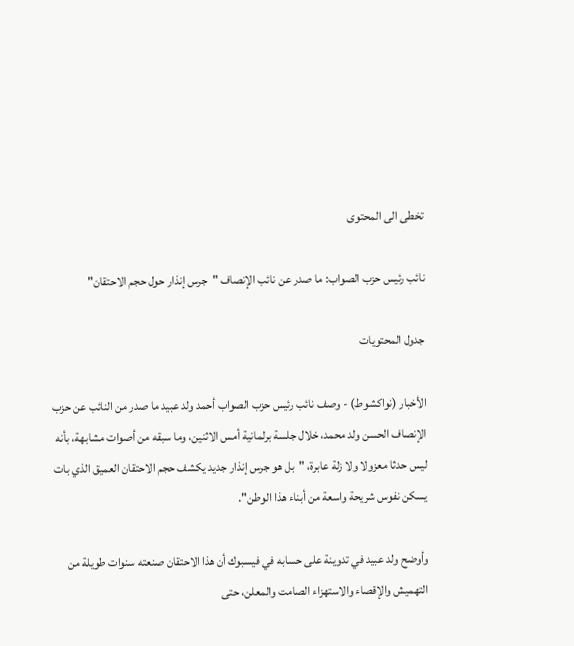تخطى الى المحتوى

نائب رئيس حزب الصواب: ما صدر عن نائب الإنصاف "جرس إنذار حول حجم الاحتقان"

جدول المحتويات

الأخبار (نواكشوط) - وصف نائب رئيس حزب الصواب أحمد ولد عبيد ما صدر من النائب عن حزب الإنصاف الحسن ولد محمد، خلال جلسة برلمانية أمس الاثنين، وما سبقه من أصوات مشابهة، بأنه ليس حدثا معزولا ولا زلة عابرة، "بل هو جرس إنذار جديد يكشف حجم الاحتقان العميق الذي بات يسكن نفوس شريحة واسعة من أبناء هذا الوطن".

وأوضح ولد عبيد في تدوينة على حسابه في فيسبوك أن هذا الاحتقان صنعته سنوات طويلة من التهميش والإقصاء والاستهزاء الصامت والمعلن، حتى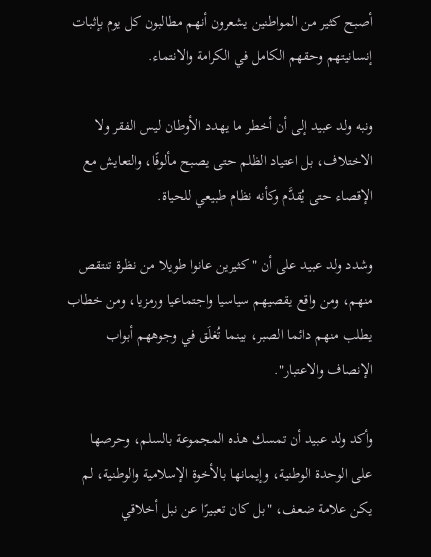أصبح كثير من المواطنين يشعرون أنهم مطالبون كل يوم بإثبات إنسانيتهم وحقهم الكامل في الكرامة والانتماء.

ونبه ولد عبيد إلى أن أخطر ما يهدد الأوطان ليس الفقر ولا الاختلاف، بل اعتياد الظلم حتى يصبح مألوفًا، والتعايش مع الإقصاء حتى يُقدَّم وكأنه نظام طبيعي للحياة.

وشدد ولد عبيد على أن "كثيرين عانوا طويلا من نظرة تنتقص منهم، ومن واقع يقصيهم سياسيا واجتماعيا ورمزيا، ومن خطاب يطلب منهم دائما الصبر، بينما تُغلَق في وجوههم أبواب الإنصاف والاعتبار".

وأكد ولد عبيد أن تمسك هذه المجموعة بالسلم، وحرصها على الوحدة الوطنية، وإيمانها بالأخوة الإسلامية والوطنية، لم يكن علامة ضعف، "بل كان تعبيرًا عن نبل أخلاقي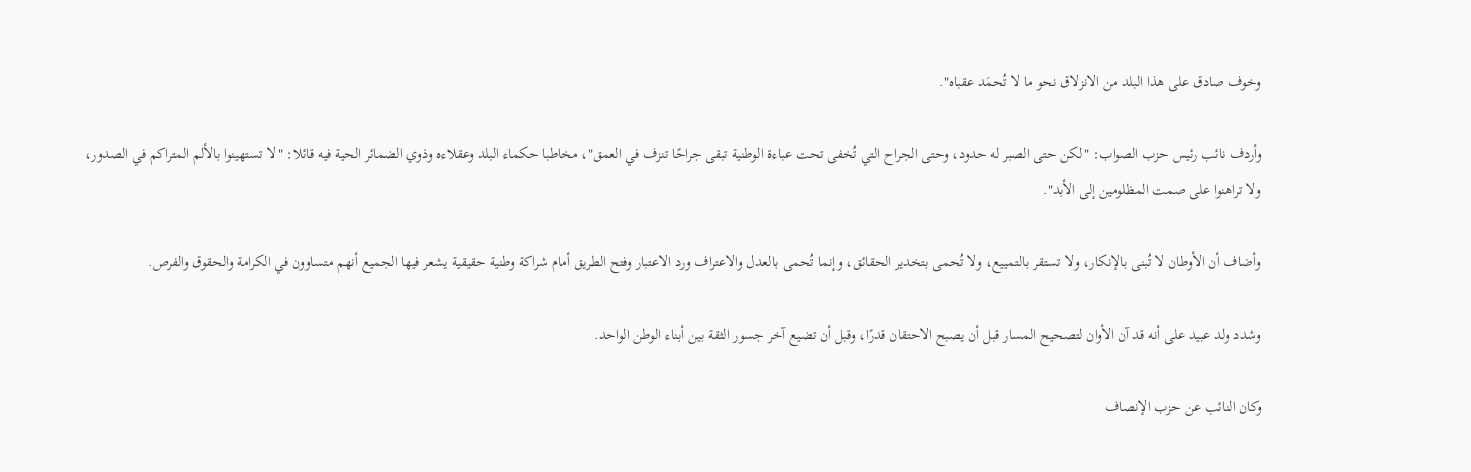وخوف صادق على هذا البلد من الانزلاق نحو ما لا تُحمَد عقباه".

وأردف نائب رئيس حزب الصواب: "لكن حتى الصبر له حدود، وحتى الجراح التي تُخفى تحت عباءة الوطنية تبقى جراحًا تنزف في العمق"، مخاطبا حكماء البلد وعقلاءه وذوي الضمائر الحية فيه قائلا: "لا تستهينوا بالألم المتراكم في الصدور، ولا تراهنوا على صمت المظلومين إلى الأبد".

وأضاف أن الأوطان لا تُبنى بالإنكار، ولا تستقر بالتمييع، ولا تُحمى بتخدير الحقائق، وإنما تُحمى بالعدل والاعتراف ورد الاعتبار وفتح الطريق أمام شراكة وطنية حقيقية يشعر فيها الجميع أنهم متساوون في الكرامة والحقوق والفرص.

وشدد ولد عبيد على أنه قد آن الأوان لتصحيح المسار قبل أن يصبح الاحتقان قدرًا، وقبل أن تضيع آخر جسور الثقة بين أبناء الوطن الواحد.

وكان النائب عن حزب الإنصاف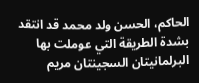الحاكم، الحسن ولد محمد قد انتقد بشدة الطريقة التي عوملت بها البرلمانيتان السجينتان مريم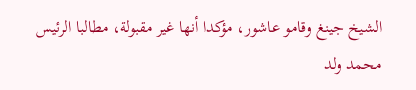الشيخ جينغ وقامو عاشور، مؤكدا أنها غير مقبولة، مطالبا الرئيس محمد ولد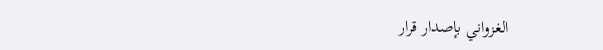الغزواني بإصدار قرار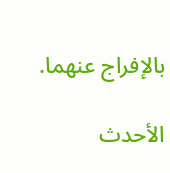بالإفراج عنهما.

الأحدث